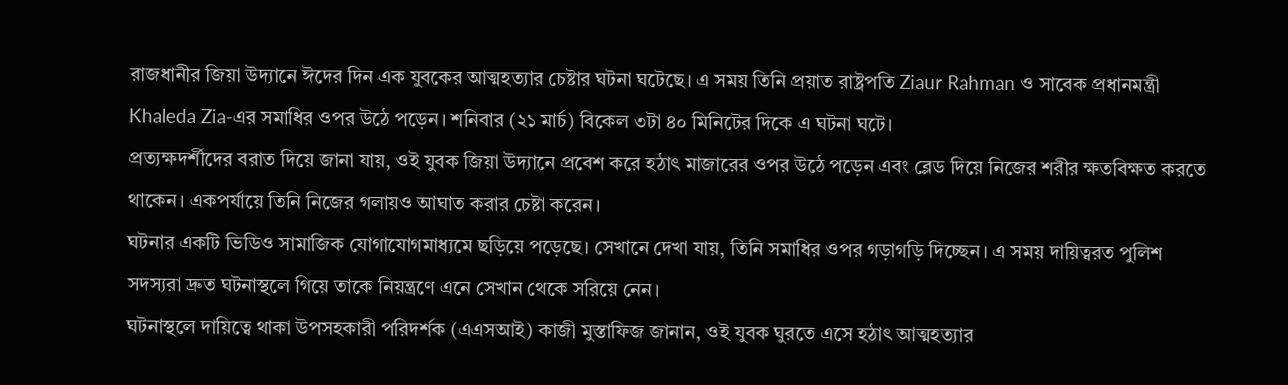রাজধানীর জিয়া উদ্যানে ঈদের দিন এক যুবকের আত্মহত্যার চেষ্টার ঘটনা ঘটেছে। এ সময় তিনি প্রয়াত রাষ্ট্রপতি Ziaur Rahman ও সাবেক প্রধানমন্ত্রী Khaleda Zia-এর সমাধির ওপর উঠে পড়েন। শনিবার (২১ মার্চ) বিকেল ৩টা ৪০ মিনিটের দিকে এ ঘটনা ঘটে।
প্রত্যক্ষদর্শীদের বরাত দিয়ে জানা যায়, ওই যুবক জিয়া উদ্যানে প্রবেশ করে হঠাৎ মাজারের ওপর উঠে পড়েন এবং ব্লেড দিয়ে নিজের শরীর ক্ষতবিক্ষত করতে থাকেন। একপর্যায়ে তিনি নিজের গলায়ও আঘাত করার চেষ্টা করেন।
ঘটনার একটি ভিডিও সামাজিক যোগাযোগমাধ্যমে ছড়িয়ে পড়েছে। সেখানে দেখা যায়, তিনি সমাধির ওপর গড়াগড়ি দিচ্ছেন। এ সময় দায়িত্বরত পুলিশ সদস্যরা দ্রুত ঘটনাস্থলে গিয়ে তাকে নিয়ন্ত্রণে এনে সেখান থেকে সরিয়ে নেন।
ঘটনাস্থলে দায়িত্বে থাকা উপসহকারী পরিদর্শক (এএসআই) কাজী মুস্তাফিজ জানান, ওই যুবক ঘুরতে এসে হঠাৎ আত্মহত্যার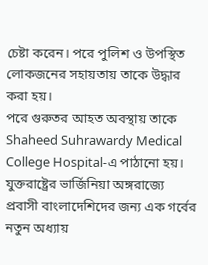চেষ্টা করেন। পরে পুলিশ ও উপস্থিত লোকজনের সহায়তায় তাকে উদ্ধার করা হয়।
পরে গুরুতর আহত অবস্থায় তাকে Shaheed Suhrawardy Medical College Hospital-এ পাঠানো হয়।
যুক্তরাষ্ট্রের ভার্জিনিয়া অঙ্গরাজ্যে প্রবাসী বাংলাদেশিদের জন্য এক গর্বের নতুন অধ্যায়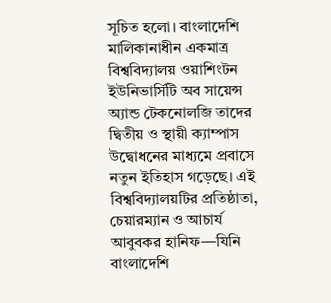সূচিত হলো। বাংলাদেশি মালিকানাধীন একমাত্র বিশ্ববিদ্যালয় ওয়াশিংটন ইউনিভার্সিটি অব সায়েন্স অ্যান্ড টেকনোলজি তাদের দ্বিতীয় ও স্থায়ী ক্যাম্পাস উদ্বোধনের মাধ্যমে প্রবাসে নতুন ইতিহাস গড়েছে। এই বিশ্ববিদ্যালয়টির প্রতিষ্ঠাতা, চেয়ারম্যান ও আচার্য আবুবকর হানিফ—যিনি বাংলাদেশি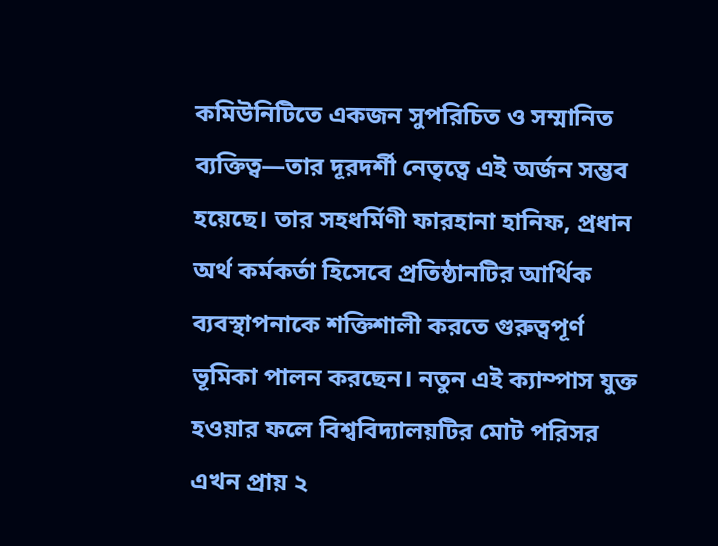কমিউনিটিতে একজন সুপরিচিত ও সম্মানিত ব্যক্তিত্ব—তার দূরদর্শী নেতৃত্বে এই অর্জন সম্ভব হয়েছে। তার সহধর্মিণী ফারহানা হানিফ, প্রধান অর্থ কর্মকর্তা হিসেবে প্রতিষ্ঠানটির আর্থিক ব্যবস্থাপনাকে শক্তিশালী করতে গুরুত্বপূর্ণ ভূমিকা পালন করছেন। নতুন এই ক্যাম্পাস যুক্ত হওয়ার ফলে বিশ্ববিদ্যালয়টির মোট পরিসর এখন প্রায় ২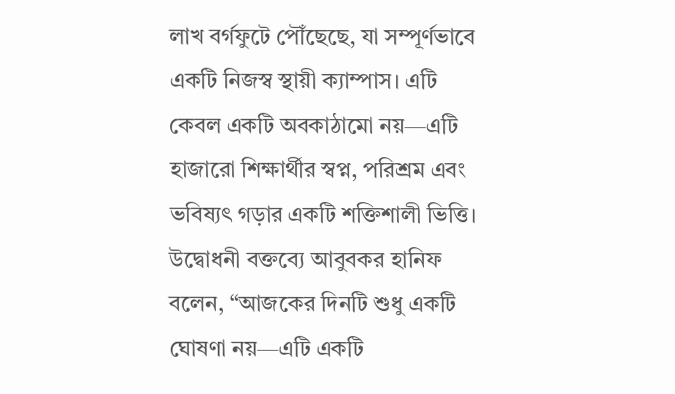লাখ বর্গফুটে পৌঁছেছে, যা সম্পূর্ণভাবে একটি নিজস্ব স্থায়ী ক্যাম্পাস। এটি কেবল একটি অবকাঠামো নয়—এটি হাজারো শিক্ষার্থীর স্বপ্ন, পরিশ্রম এবং ভবিষ্যৎ গড়ার একটি শক্তিশালী ভিত্তি। উদ্বোধনী বক্তব্যে আবুবকর হানিফ বলেন, “আজকের দিনটি শুধু একটি ঘোষণা নয়—এটি একটি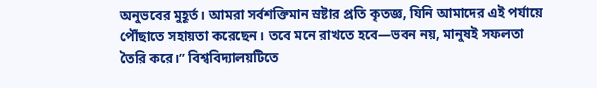অনুভবের মুহূর্ত। আমরা সর্বশক্তিমান স্রষ্টার প্রতি কৃতজ্ঞ, যিনি আমাদের এই পর্যায়ে পৌঁছাতে সহায়তা করেছেন। তবে মনে রাখতে হবে—ভবন নয়, মানুষই সফলতা তৈরি করে।” বিশ্ববিদ্যালয়টিতে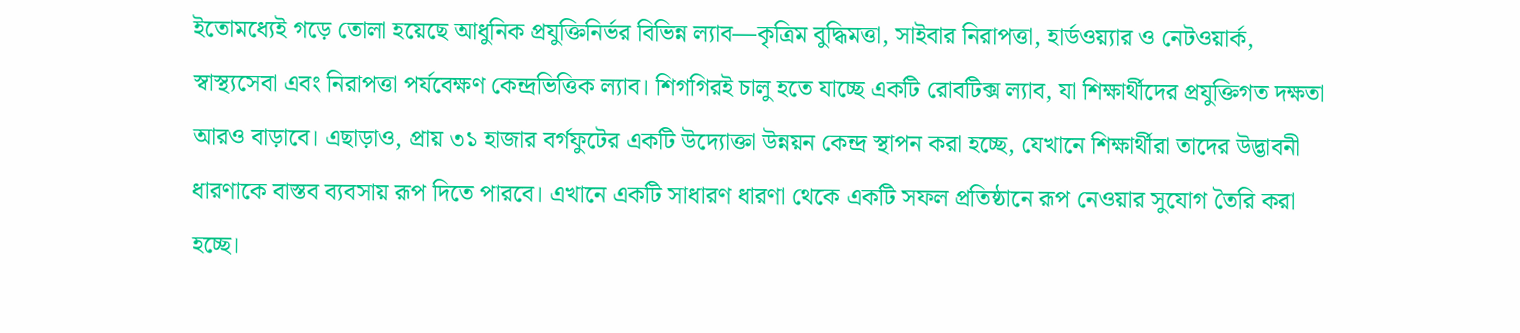ইতোমধ্যেই গড়ে তোলা হয়েছে আধুনিক প্রযুক্তিনির্ভর বিভিন্ন ল্যাব—কৃত্রিম বুদ্ধিমত্তা, সাইবার নিরাপত্তা, হার্ডওয়্যার ও নেটওয়ার্ক, স্বাস্থ্যসেবা এবং নিরাপত্তা পর্যবেক্ষণ কেন্দ্রভিত্তিক ল্যাব। শিগগিরই চালু হতে যাচ্ছে একটি রোবটিক্স ল্যাব, যা শিক্ষার্থীদের প্রযুক্তিগত দক্ষতা আরও বাড়াবে। এছাড়াও, প্রায় ৩১ হাজার বর্গফুটের একটি উদ্যোক্তা উন্নয়ন কেন্দ্র স্থাপন করা হচ্ছে, যেখানে শিক্ষার্থীরা তাদের উদ্ভাবনী ধারণাকে বাস্তব ব্যবসায় রূপ দিতে পারবে। এখানে একটি সাধারণ ধারণা থেকে একটি সফল প্রতিষ্ঠানে রূপ নেওয়ার সুযোগ তৈরি করা হচ্ছে।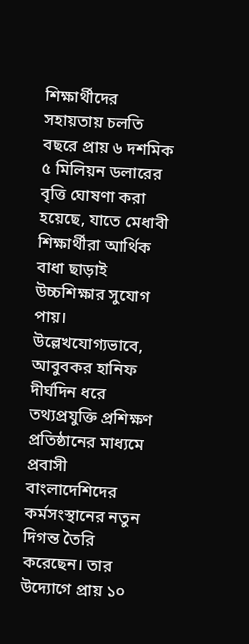শিক্ষার্থীদের সহায়তায় চলতি বছরে প্রায় ৬ দশমিক ৫ মিলিয়ন ডলারের বৃত্তি ঘোষণা করা হয়েছে, যাতে মেধাবী শিক্ষার্থীরা আর্থিক বাধা ছাড়াই উচ্চশিক্ষার সুযোগ পায়। উল্লেখযোগ্যভাবে, আবুবকর হানিফ দীর্ঘদিন ধরে তথ্যপ্রযুক্তি প্রশিক্ষণ প্রতিষ্ঠানের মাধ্যমে প্রবাসী বাংলাদেশিদের কর্মসংস্থানের নতুন দিগন্ত তৈরি করেছেন। তার উদ্যোগে প্রায় ১০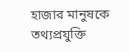হাজার মানুষকে তথ্যপ্রযুক্তি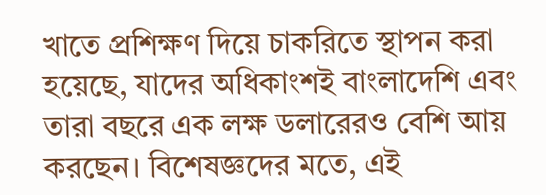খাতে প্রশিক্ষণ দিয়ে চাকরিতে স্থাপন করা হয়েছে, যাদের অধিকাংশই বাংলাদেশি এবং তারা বছরে এক লক্ষ ডলারেরও বেশি আয় করছেন। বিশেষজ্ঞদের মতে, এই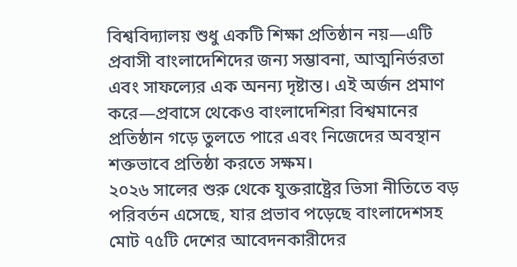বিশ্ববিদ্যালয় শুধু একটি শিক্ষা প্রতিষ্ঠান নয়—এটি প্রবাসী বাংলাদেশিদের জন্য সম্ভাবনা, আত্মনির্ভরতা এবং সাফল্যের এক অনন্য দৃষ্টান্ত। এই অর্জন প্রমাণ করে—প্রবাসে থেকেও বাংলাদেশিরা বিশ্বমানের প্রতিষ্ঠান গড়ে তুলতে পারে এবং নিজেদের অবস্থান শক্তভাবে প্রতিষ্ঠা করতে সক্ষম।
২০২৬ সালের শুরু থেকে যুক্তরাষ্ট্রের ভিসা নীতিতে বড় পরিবর্তন এসেছে, যার প্রভাব পড়েছে বাংলাদেশসহ মোট ৭৫টি দেশের আবেদনকারীদের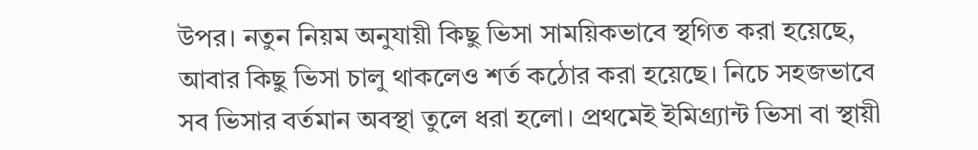উপর। নতুন নিয়ম অনুযায়ী কিছু ভিসা সাময়িকভাবে স্থগিত করা হয়েছে, আবার কিছু ভিসা চালু থাকলেও শর্ত কঠোর করা হয়েছে। নিচে সহজভাবে সব ভিসার বর্তমান অবস্থা তুলে ধরা হলো। প্রথমেই ইমিগ্র্যান্ট ভিসা বা স্থায়ী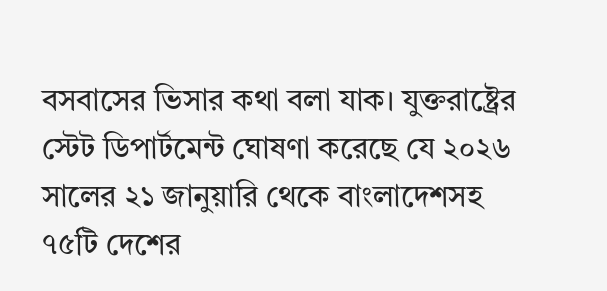বসবাসের ভিসার কথা বলা যাক। যুক্তরাষ্ট্রের স্টেট ডিপার্টমেন্ট ঘোষণা করেছে যে ২০২৬ সালের ২১ জানুয়ারি থেকে বাংলাদেশসহ ৭৫টি দেশের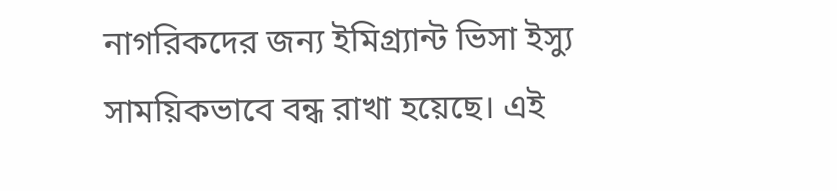নাগরিকদের জন্য ইমিগ্র্যান্ট ভিসা ইস্যু সাময়িকভাবে বন্ধ রাখা হয়েছে। এই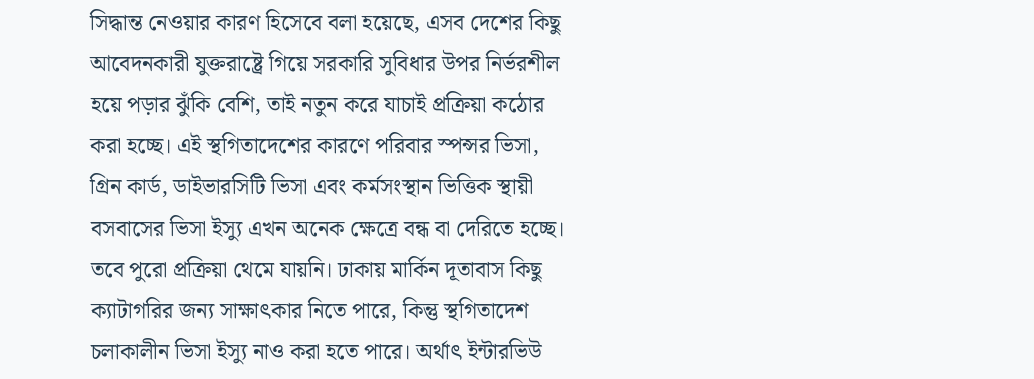সিদ্ধান্ত নেওয়ার কারণ হিসেবে বলা হয়েছে, এসব দেশের কিছু আবেদনকারী যুক্তরাষ্ট্রে গিয়ে সরকারি সুবিধার উপর নির্ভরশীল হয়ে পড়ার ঝুঁকি বেশি, তাই নতুন করে যাচাই প্রক্রিয়া কঠোর করা হচ্ছে। এই স্থগিতাদেশের কারণে পরিবার স্পন্সর ভিসা, গ্রিন কার্ড, ডাইভারসিটি ভিসা এবং কর্মসংস্থান ভিত্তিক স্থায়ী বসবাসের ভিসা ইস্যু এখন অনেক ক্ষেত্রে বন্ধ বা দেরিতে হচ্ছে। তবে পুরো প্রক্রিয়া থেমে যায়নি। ঢাকায় মার্কিন দূতাবাস কিছু ক্যাটাগরির জন্য সাক্ষাৎকার নিতে পারে, কিন্তু স্থগিতাদেশ চলাকালীন ভিসা ইস্যু নাও করা হতে পারে। অর্থাৎ ইন্টারভিউ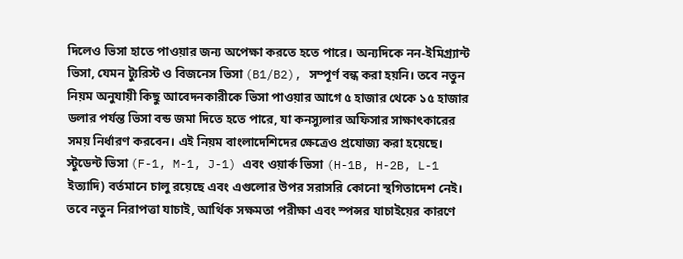দিলেও ভিসা হাতে পাওয়ার জন্য অপেক্ষা করতে হতে পারে। অন্যদিকে নন-ইমিগ্র্যান্ট ভিসা, যেমন ট্যুরিস্ট ও বিজনেস ভিসা (B1/B2), সম্পূর্ণ বন্ধ করা হয়নি। তবে নতুন নিয়ম অনুযায়ী কিছু আবেদনকারীকে ভিসা পাওয়ার আগে ৫ হাজার থেকে ১৫ হাজার ডলার পর্যন্ত ভিসা বন্ড জমা দিতে হতে পারে, যা কনস্যুলার অফিসার সাক্ষাৎকারের সময় নির্ধারণ করবেন। এই নিয়ম বাংলাদেশিদের ক্ষেত্রেও প্রযোজ্য করা হয়েছে। স্টুডেন্ট ভিসা (F-1, M-1, J-1) এবং ওয়ার্ক ভিসা (H-1B, H-2B, L-1 ইত্যাদি) বর্তমানে চালু রয়েছে এবং এগুলোর উপর সরাসরি কোনো স্থগিতাদেশ নেই। তবে নতুন নিরাপত্তা যাচাই, আর্থিক সক্ষমতা পরীক্ষা এবং স্পন্সর যাচাইয়ের কারণে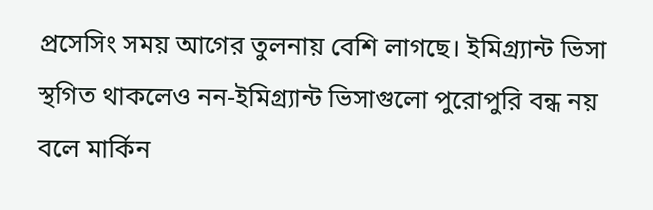প্রসেসিং সময় আগের তুলনায় বেশি লাগছে। ইমিগ্র্যান্ট ভিসা স্থগিত থাকলেও নন-ইমিগ্র্যান্ট ভিসাগুলো পুরোপুরি বন্ধ নয় বলে মার্কিন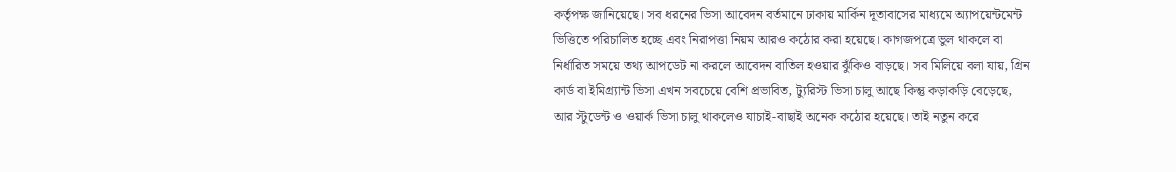কর্তৃপক্ষ জানিয়েছে। সব ধরনের ভিসা আবেদন বর্তমানে ঢাকায় মার্কিন দূতাবাসের মাধ্যমে অ্যাপয়েন্টমেন্ট ভিত্তিতে পরিচালিত হচ্ছে এবং নিরাপত্তা নিয়ম আরও কঠোর করা হয়েছে। কাগজপত্রে ভুল থাকলে বা নির্ধারিত সময়ে তথ্য আপডেট না করলে আবেদন বাতিল হওয়ার ঝুঁকিও বাড়ছে। সব মিলিয়ে বলা যায়, গ্রিন কার্ড বা ইমিগ্র্যান্ট ভিসা এখন সবচেয়ে বেশি প্রভাবিত, ট্যুরিস্ট ভিসা চালু আছে কিন্তু কড়াকড়ি বেড়েছে, আর স্টুডেন্ট ও ওয়ার্ক ভিসা চালু থাকলেও যাচাই-বাছাই অনেক কঠোর হয়েছে। তাই নতুন করে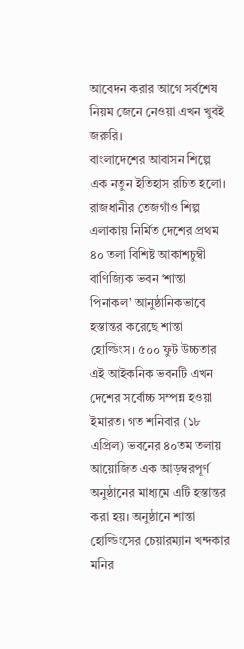আবেদন করার আগে সর্বশেষ নিয়ম জেনে নেওয়া এখন খুবই জরুরি।
বাংলাদেশের আবাসন শিল্পে এক নতুন ইতিহাস রচিত হলো। রাজধানীর তেজগাঁও শিল্প এলাকায় নির্মিত দেশের প্রথম ৪০ তলা বিশিষ্ট আকাশচুম্বী বাণিজ্যিক ভবন ‘শান্তা পিনাকল’ আনুষ্ঠানিকভাবে হস্তান্তর করেছে শান্তা হোল্ডিংস। ৫০০ ফুট উচ্চতার এই আইকনিক ভবনটি এখন দেশের সর্বোচ্চ সম্পন্ন হওয়া ইমারত। গত শনিবার (১৮ এপ্রিল) ভবনের ৪০তম তলায় আয়োজিত এক আড়ম্বরপূর্ণ অনুষ্ঠানের মাধ্যমে এটি হস্তান্তর করা হয়। অনুষ্ঠানে শান্তা হোল্ডিংসের চেয়ারম্যান খন্দকার মনির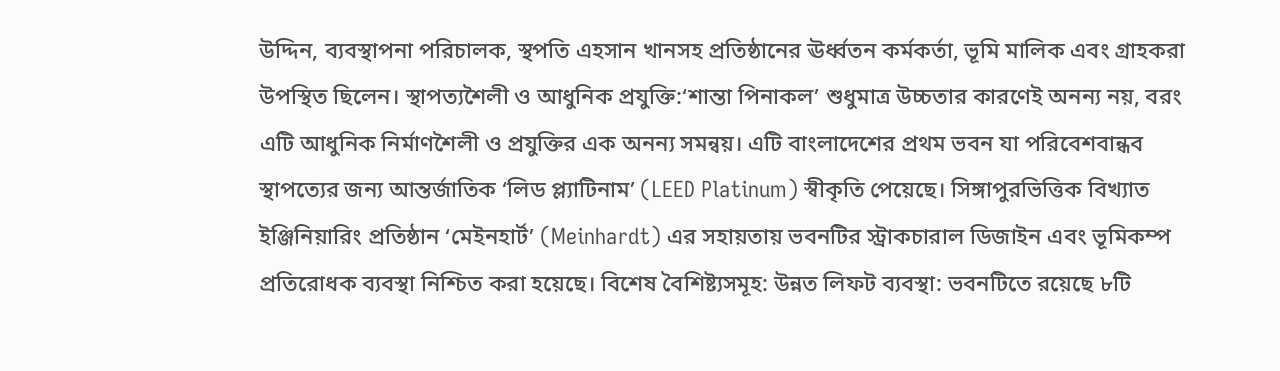উদ্দিন, ব্যবস্থাপনা পরিচালক, স্থপতি এহসান খানসহ প্রতিষ্ঠানের ঊর্ধ্বতন কর্মকর্তা, ভূমি মালিক এবং গ্রাহকরা উপস্থিত ছিলেন। স্থাপত্যশৈলী ও আধুনিক প্রযুক্তি:‘শান্তা পিনাকল’ শুধুমাত্র উচ্চতার কারণেই অনন্য নয়, বরং এটি আধুনিক নির্মাণশৈলী ও প্রযুক্তির এক অনন্য সমন্বয়। এটি বাংলাদেশের প্রথম ভবন যা পরিবেশবান্ধব স্থাপত্যের জন্য আন্তর্জাতিক ‘লিড প্ল্যাটিনাম’ (LEED Platinum) স্বীকৃতি পেয়েছে। সিঙ্গাপুরভিত্তিক বিখ্যাত ইঞ্জিনিয়ারিং প্রতিষ্ঠান ‘মেইনহার্ট’ (Meinhardt) এর সহায়তায় ভবনটির স্ট্রাকচারাল ডিজাইন এবং ভূমিকম্প প্রতিরোধক ব্যবস্থা নিশ্চিত করা হয়েছে। বিশেষ বৈশিষ্ট্যসমূহ: উন্নত লিফট ব্যবস্থা: ভবনটিতে রয়েছে ৮টি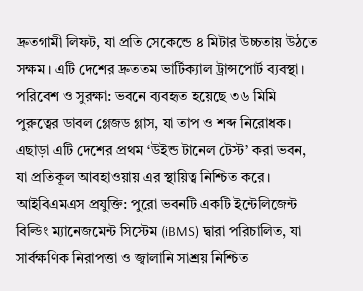দ্রুতগামী লিফট, যা প্রতি সেকেন্ডে ৪ মিটার উচ্চতায় উঠতে সক্ষম। এটি দেশের দ্রুততম ভার্টিক্যাল ট্রান্সপোর্ট ব্যবস্থা। পরিবেশ ও সুরক্ষা: ভবনে ব্যবহৃত হয়েছে ৩৬ মিমি পুরুত্বের ডাবল গ্লেজড গ্লাস, যা তাপ ও শব্দ নিরোধক। এছাড়া এটি দেশের প্রথম ‘উইন্ড টানেল টেস্ট’ করা ভবন, যা প্রতিকূল আবহাওয়ায় এর স্থায়িত্ব নিশ্চিত করে। আইবিএমএস প্রযুক্তি: পুরো ভবনটি একটি ইন্টেলিজেন্ট বিল্ডিং ম্যানেজমেন্ট সিস্টেম (iBMS) দ্বারা পরিচালিত, যা সার্বক্ষণিক নিরাপত্তা ও জ্বালানি সাশ্রয় নিশ্চিত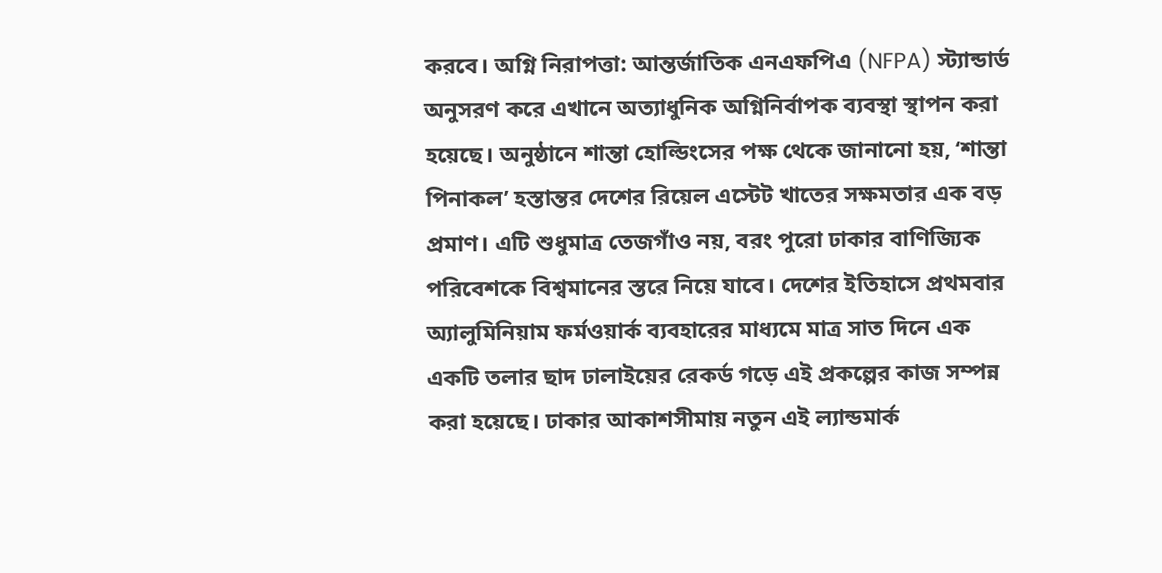করবে। অগ্নি নিরাপত্তা: আন্তর্জাতিক এনএফপিএ (NFPA) স্ট্যান্ডার্ড অনুসরণ করে এখানে অত্যাধুনিক অগ্নিনির্বাপক ব্যবস্থা স্থাপন করা হয়েছে। অনুষ্ঠানে শান্তা হোল্ডিংসের পক্ষ থেকে জানানো হয়, ‘শান্তা পিনাকল’ হস্তান্তর দেশের রিয়েল এস্টেট খাতের সক্ষমতার এক বড় প্রমাণ। এটি শুধুমাত্র তেজগাঁও নয়, বরং পুরো ঢাকার বাণিজ্যিক পরিবেশকে বিশ্বমানের স্তরে নিয়ে যাবে। দেশের ইতিহাসে প্রথমবার অ্যালুমিনিয়াম ফর্মওয়ার্ক ব্যবহারের মাধ্যমে মাত্র সাত দিনে এক একটি তলার ছাদ ঢালাইয়ের রেকর্ড গড়ে এই প্রকল্পের কাজ সম্পন্ন করা হয়েছে। ঢাকার আকাশসীমায় নতুন এই ল্যান্ডমার্ক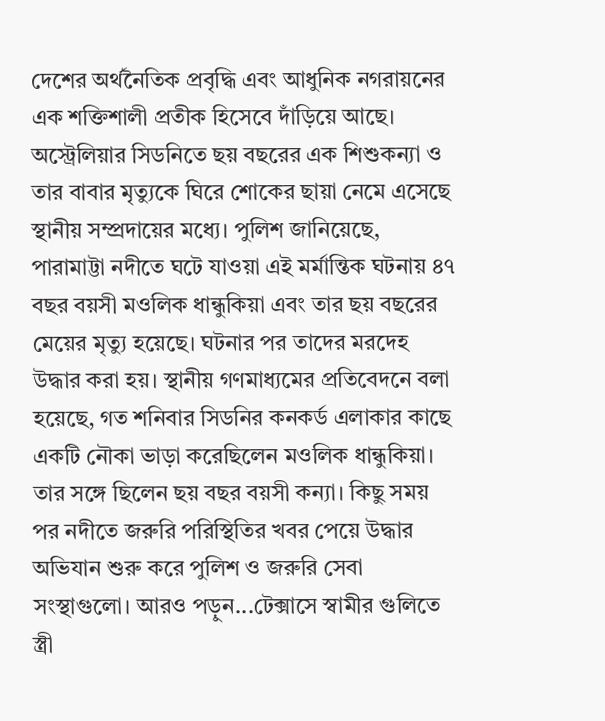দেশের অর্থনৈতিক প্রবৃদ্ধি এবং আধুনিক নগরায়নের এক শক্তিশালী প্রতীক হিসেবে দাঁড়িয়ে আছে।
অস্ট্রেলিয়ার সিডনিতে ছয় বছরের এক শিশুকন্যা ও তার বাবার মৃত্যুকে ঘিরে শোকের ছায়া নেমে এসেছে স্থানীয় সম্প্রদায়ের মধ্যে। পুলিশ জানিয়েছে, পারামাট্টা নদীতে ঘটে যাওয়া এই মর্মান্তিক ঘটনায় ৪৭ বছর বয়সী মওলিক ধান্ধুকিয়া এবং তার ছয় বছরের মেয়ের মৃত্যু হয়েছে। ঘটনার পর তাদের মরদেহ উদ্ধার করা হয়। স্থানীয় গণমাধ্যমের প্রতিবেদনে বলা হয়েছে, গত শনিবার সিডনির কনকর্ড এলাকার কাছে একটি নৌকা ভাড়া করেছিলেন মওলিক ধান্ধুকিয়া। তার সঙ্গে ছিলেন ছয় বছর বয়সী কন্যা। কিছু সময় পর নদীতে জরুরি পরিস্থিতির খবর পেয়ে উদ্ধার অভিযান শুরু করে পুলিশ ও জরুরি সেবা সংস্থাগুলো। আরও পড়ুন...টেক্সাসে স্বামীর গুলিতে স্ত্রী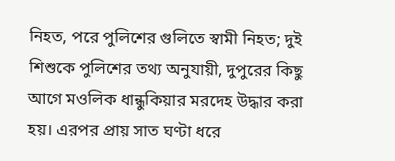নিহত, পরে পুলিশের গুলিতে স্বামী নিহত; দুই শিশুকে পুলিশের তথ্য অনুযায়ী, দুপুরের কিছু আগে মওলিক ধান্ধুকিয়ার মরদেহ উদ্ধার করা হয়। এরপর প্রায় সাত ঘণ্টা ধরে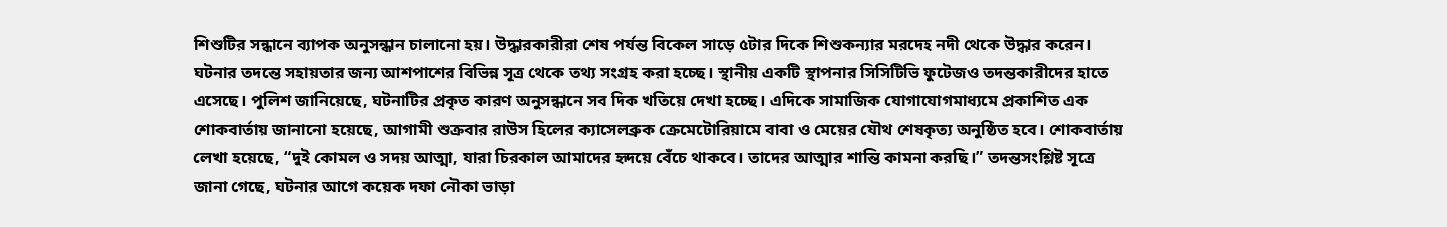শিশুটির সন্ধানে ব্যাপক অনুসন্ধান চালানো হয়। উদ্ধারকারীরা শেষ পর্যন্ত বিকেল সাড়ে ৫টার দিকে শিশুকন্যার মরদেহ নদী থেকে উদ্ধার করেন। ঘটনার তদন্তে সহায়তার জন্য আশপাশের বিভিন্ন সূত্র থেকে তথ্য সংগ্রহ করা হচ্ছে। স্থানীয় একটি স্থাপনার সিসিটিভি ফুটেজও তদন্তকারীদের হাতে এসেছে। পুলিশ জানিয়েছে, ঘটনাটির প্রকৃত কারণ অনুসন্ধানে সব দিক খতিয়ে দেখা হচ্ছে। এদিকে সামাজিক যোগাযোগমাধ্যমে প্রকাশিত এক শোকবার্তায় জানানো হয়েছে, আগামী শুক্রবার রাউস হিলের ক্যাসেলব্রুক ক্রেমেটোরিয়ামে বাবা ও মেয়ের যৌথ শেষকৃত্য অনুষ্ঠিত হবে। শোকবার্তায় লেখা হয়েছে, “দুই কোমল ও সদয় আত্মা, যারা চিরকাল আমাদের হৃদয়ে বেঁচে থাকবে। তাদের আত্মার শান্তি কামনা করছি।” তদন্তসংশ্লিষ্ট সূত্রে জানা গেছে, ঘটনার আগে কয়েক দফা নৌকা ভাড়া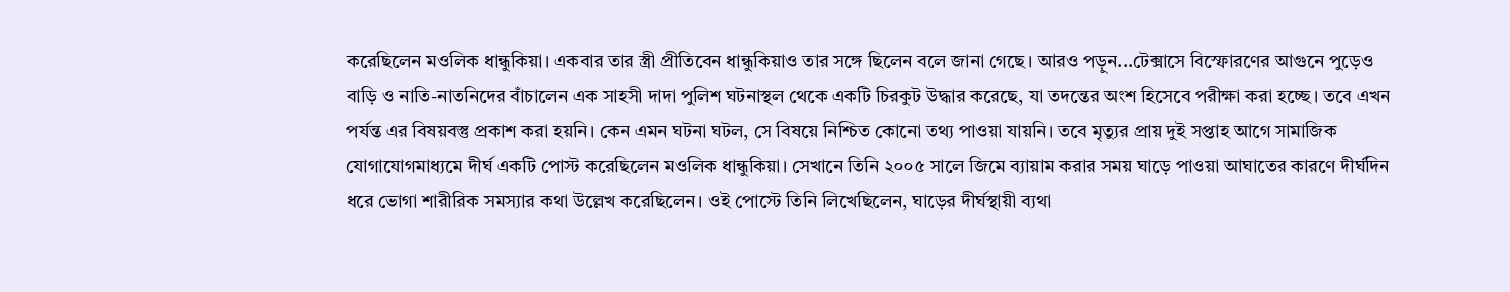করেছিলেন মওলিক ধান্ধুকিয়া। একবার তার স্ত্রী প্রীতিবেন ধান্ধুকিয়াও তার সঙ্গে ছিলেন বলে জানা গেছে। আরও পড়ুন...টেক্সাসে বিস্ফোরণের আগুনে পুড়েও বাড়ি ও নাতি-নাতনিদের বাঁচালেন এক সাহসী দাদা পুলিশ ঘটনাস্থল থেকে একটি চিরকুট উদ্ধার করেছে, যা তদন্তের অংশ হিসেবে পরীক্ষা করা হচ্ছে। তবে এখন পর্যন্ত এর বিষয়বস্তু প্রকাশ করা হয়নি। কেন এমন ঘটনা ঘটল, সে বিষয়ে নিশ্চিত কোনো তথ্য পাওয়া যায়নি। তবে মৃত্যুর প্রায় দুই সপ্তাহ আগে সামাজিক যোগাযোগমাধ্যমে দীর্ঘ একটি পোস্ট করেছিলেন মওলিক ধান্ধুকিয়া। সেখানে তিনি ২০০৫ সালে জিমে ব্যায়াম করার সময় ঘাড়ে পাওয়া আঘাতের কারণে দীর্ঘদিন ধরে ভোগা শারীরিক সমস্যার কথা উল্লেখ করেছিলেন। ওই পোস্টে তিনি লিখেছিলেন, ঘাড়ের দীর্ঘস্থায়ী ব্যথা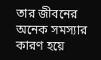তার জীবনের অনেক সমস্যার কারণ হয়ে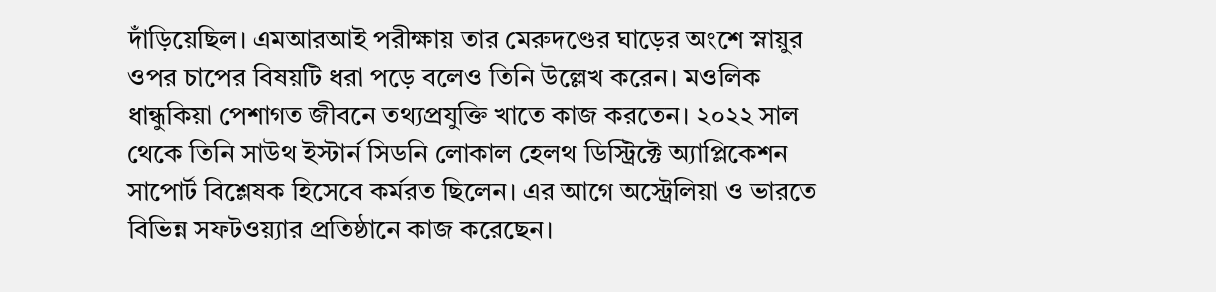দাঁড়িয়েছিল। এমআরআই পরীক্ষায় তার মেরুদণ্ডের ঘাড়ের অংশে স্নায়ুর ওপর চাপের বিষয়টি ধরা পড়ে বলেও তিনি উল্লেখ করেন। মওলিক ধান্ধুকিয়া পেশাগত জীবনে তথ্যপ্রযুক্তি খাতে কাজ করতেন। ২০২২ সাল থেকে তিনি সাউথ ইস্টার্ন সিডনি লোকাল হেলথ ডিস্ট্রিক্টে অ্যাপ্লিকেশন সাপোর্ট বিশ্লেষক হিসেবে কর্মরত ছিলেন। এর আগে অস্ট্রেলিয়া ও ভারতে বিভিন্ন সফটওয়্যার প্রতিষ্ঠানে কাজ করেছেন।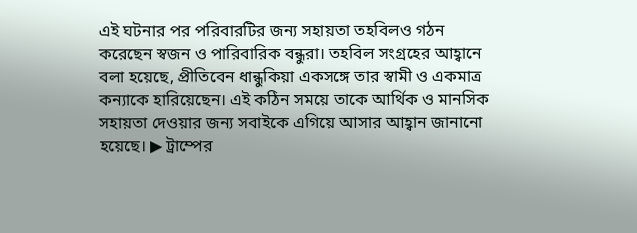এই ঘটনার পর পরিবারটির জন্য সহায়তা তহবিলও গঠন করেছেন স্বজন ও পারিবারিক বন্ধুরা। তহবিল সংগ্রহের আহ্বানে বলা হয়েছে, প্রীতিবেন ধান্ধুকিয়া একসঙ্গে তার স্বামী ও একমাত্র কন্যাকে হারিয়েছেন। এই কঠিন সময়ে তাকে আর্থিক ও মানসিক সহায়তা দেওয়ার জন্য সবাইকে এগিয়ে আসার আহ্বান জানানো হয়েছে। ▶ ট্রাম্পের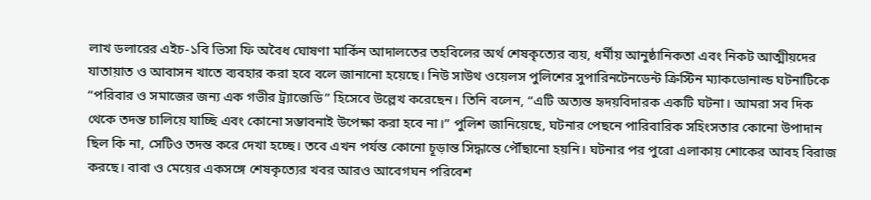লাখ ডলারের এইচ-১বি ভিসা ফি অবৈধ ঘোষণা মার্কিন আদালতের তহবিলের অর্থ শেষকৃত্যের ব্যয়, ধর্মীয় আনুষ্ঠানিকতা এবং নিকট আত্মীয়দের যাতায়াত ও আবাসন খাতে ব্যবহার করা হবে বলে জানানো হয়েছে। নিউ সাউথ ওয়েলস পুলিশের সুপারিনটেনডেন্ট ক্রিস্টিন ম্যাকডোনাল্ড ঘটনাটিকে “পরিবার ও সমাজের জন্য এক গভীর ট্র্যাজেডি” হিসেবে উল্লেখ করেছেন। তিনি বলেন, “এটি অত্যন্ত হৃদয়বিদারক একটি ঘটনা। আমরা সব দিক থেকে তদন্ত চালিয়ে যাচ্ছি এবং কোনো সম্ভাবনাই উপেক্ষা করা হবে না।” পুলিশ জানিয়েছে, ঘটনার পেছনে পারিবারিক সহিংসতার কোনো উপাদান ছিল কি না, সেটিও তদন্ত করে দেখা হচ্ছে। তবে এখন পর্যন্ত কোনো চূড়ান্ত সিদ্ধান্তে পৌঁছানো হয়নি। ঘটনার পর পুরো এলাকায় শোকের আবহ বিরাজ করছে। বাবা ও মেয়ের একসঙ্গে শেষকৃত্যের খবর আরও আবেগঘন পরিবেশ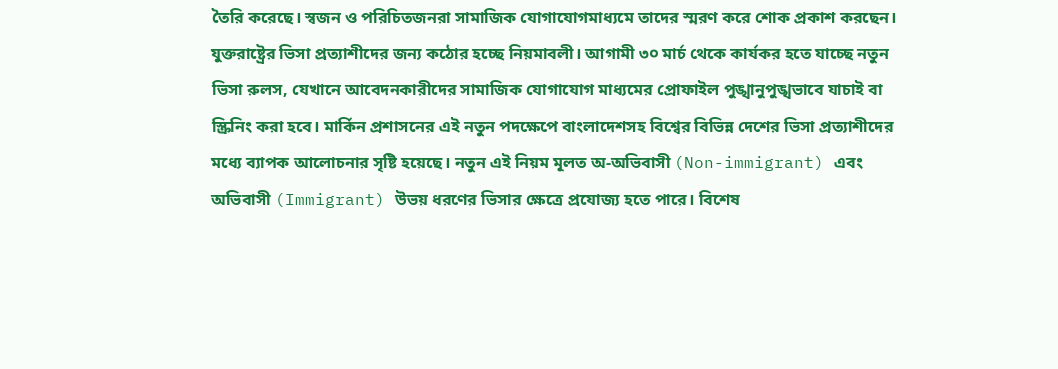তৈরি করেছে। স্বজন ও পরিচিতজনরা সামাজিক যোগাযোগমাধ্যমে তাদের স্মরণ করে শোক প্রকাশ করছেন।
যুক্তরাষ্ট্রের ভিসা প্রত্যাশীদের জন্য কঠোর হচ্ছে নিয়মাবলী। আগামী ৩০ মার্চ থেকে কার্যকর হতে যাচ্ছে নতুন ভিসা রুলস, যেখানে আবেদনকারীদের সামাজিক যোগাযোগ মাধ্যমের প্রোফাইল পুঙ্খানুপুঙ্খভাবে যাচাই বা স্ক্রিনিং করা হবে। মার্কিন প্রশাসনের এই নতুন পদক্ষেপে বাংলাদেশসহ বিশ্বের বিভিন্ন দেশের ভিসা প্রত্যাশীদের মধ্যে ব্যাপক আলোচনার সৃষ্টি হয়েছে। নতুন এই নিয়ম মূলত অ-অভিবাসী (Non-immigrant) এবং অভিবাসী (Immigrant) উভয় ধরণের ভিসার ক্ষেত্রে প্রযোজ্য হতে পারে। বিশেষ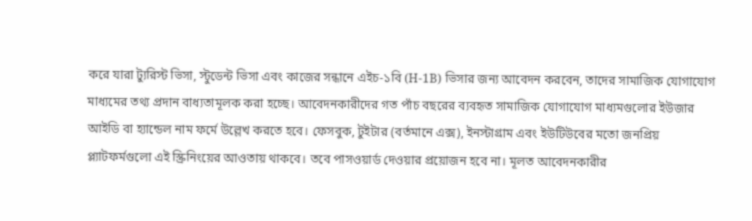করে যারা ট্যুরিস্ট ভিসা, স্টুডেন্ট ভিসা এবং কাজের সন্ধানে এইচ-১বি (H-1B) ভিসার জন্য আবেদন করবেন, তাদের সামাজিক যোগাযোগ মাধ্যমের তথ্য প্রদান বাধ্যতামূলক করা হচ্ছে। আবেদনকারীদের গত পাঁচ বছরের ব্যবহৃত সামাজিক যোগাযোগ মাধ্যমগুলোর ইউজার আইডি বা হ্যান্ডেল নাম ফর্মে উল্লেখ করতে হবে। ফেসবুক, টুইটার (বর্তমানে এক্স), ইনস্টাগ্রাম এবং ইউটিউবের মতো জনপ্রিয় প্ল্যাটফর্মগুলো এই স্ক্রিনিংয়ের আওতায় থাকবে। তবে পাসওয়ার্ড দেওয়ার প্রয়োজন হবে না। মূলত আবেদনকারীর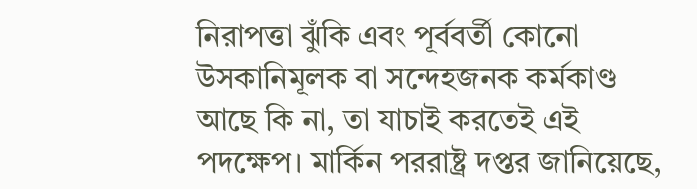নিরাপত্তা ঝুঁকি এবং পূর্ববর্তী কোনো উসকানিমূলক বা সন্দেহজনক কর্মকাণ্ড আছে কি না, তা যাচাই করতেই এই পদক্ষেপ। মার্কিন পররাষ্ট্র দপ্তর জানিয়েছে,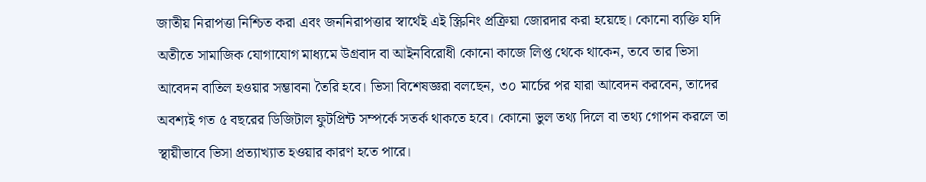জাতীয় নিরাপত্তা নিশ্চিত করা এবং জননিরাপত্তার স্বার্থেই এই স্ক্রিনিং প্রক্রিয়া জোরদার করা হয়েছে। কোনো ব্যক্তি যদি অতীতে সামাজিক যোগাযোগ মাধ্যমে উগ্রবাদ বা আইনবিরোধী কোনো কাজে লিপ্ত থেকে থাকেন, তবে তার ভিসা আবেদন বাতিল হওয়ার সম্ভাবনা তৈরি হবে। ভিসা বিশেষজ্ঞরা বলছেন, ৩০ মার্চের পর যারা আবেদন করবেন, তাদের অবশ্যই গত ৫ বছরের ডিজিটাল ফুটপ্রিন্ট সম্পর্কে সতর্ক থাকতে হবে। কোনো ভুল তথ্য দিলে বা তথ্য গোপন করলে তা স্থায়ীভাবে ভিসা প্রত্যাখ্যাত হওয়ার কারণ হতে পারে।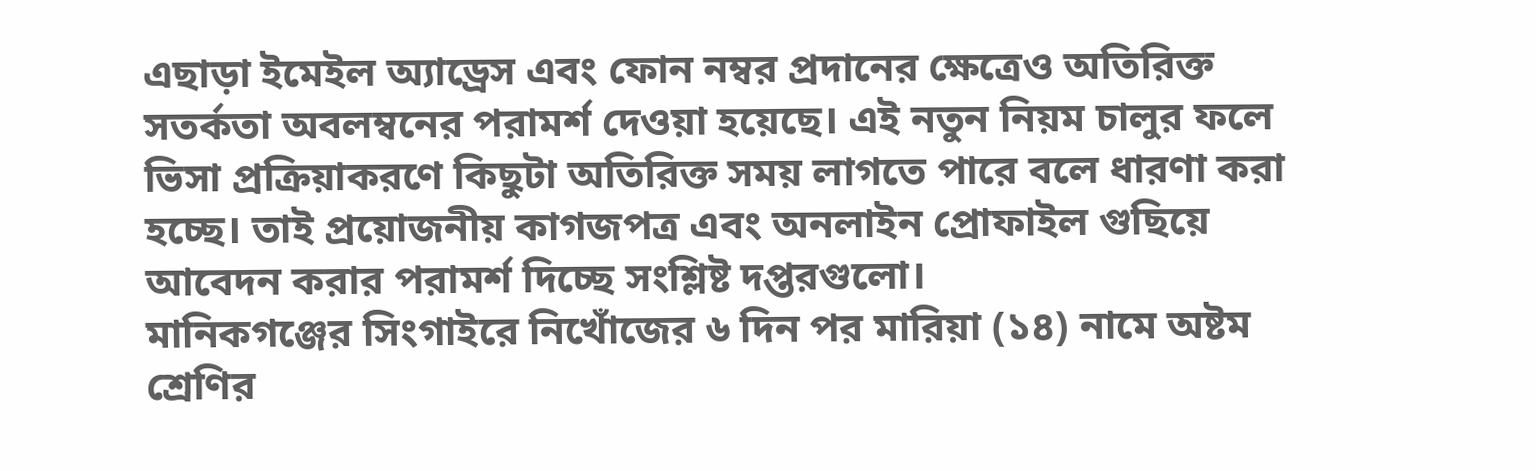এছাড়া ইমেইল অ্যাড্রেস এবং ফোন নম্বর প্রদানের ক্ষেত্রেও অতিরিক্ত সতর্কতা অবলম্বনের পরামর্শ দেওয়া হয়েছে। এই নতুন নিয়ম চালুর ফলে ভিসা প্রক্রিয়াকরণে কিছুটা অতিরিক্ত সময় লাগতে পারে বলে ধারণা করা হচ্ছে। তাই প্রয়োজনীয় কাগজপত্র এবং অনলাইন প্রোফাইল গুছিয়ে আবেদন করার পরামর্শ দিচ্ছে সংশ্লিষ্ট দপ্তরগুলো।
মানিকগঞ্জের সিংগাইরে নিখোঁজের ৬ দিন পর মারিয়া (১৪) নামে অষ্টম শ্রেণির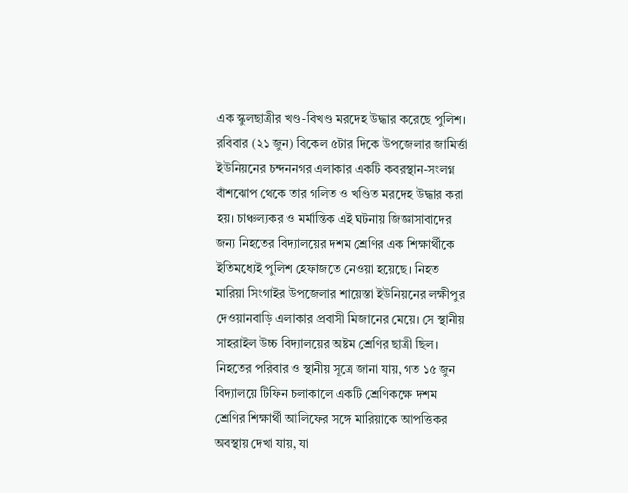এক স্কুলছাত্রীর খণ্ড-বিখণ্ড মরদেহ উদ্ধার করেছে পুলিশ। রবিবার (২১ জুন) বিকেল ৫টার দিকে উপজেলার জামির্ত্তা ইউনিয়নের চন্দননগর এলাকার একটি কবরস্থান-সংলগ্ন বাঁশঝোপ থেকে তার গলিত ও খণ্ডিত মরদেহ উদ্ধার করা হয়। চাঞ্চল্যকর ও মর্মান্তিক এই ঘটনায় জিজ্ঞাসাবাদের জন্য নিহতের বিদ্যালয়ের দশম শ্রেণির এক শিক্ষার্থীকে ইতিমধ্যেই পুলিশ হেফাজতে নেওয়া হয়েছে। নিহত মারিয়া সিংগাইর উপজেলার শায়েস্তা ইউনিয়নের লক্ষীপুর দেওয়ানবাড়ি এলাকার প্রবাসী মিজানের মেয়ে। সে স্থানীয় সাহরাইল উচ্চ বিদ্যালয়ের অষ্টম শ্রেণির ছাত্রী ছিল। নিহতের পরিবার ও স্থানীয় সূত্রে জানা যায়, গত ১৫ জুন বিদ্যালয়ে টিফিন চলাকালে একটি শ্রেণিকক্ষে দশম শ্রেণির শিক্ষার্থী আলিফের সঙ্গে মারিয়াকে আপত্তিকর অবস্থায় দেখা যায়, যা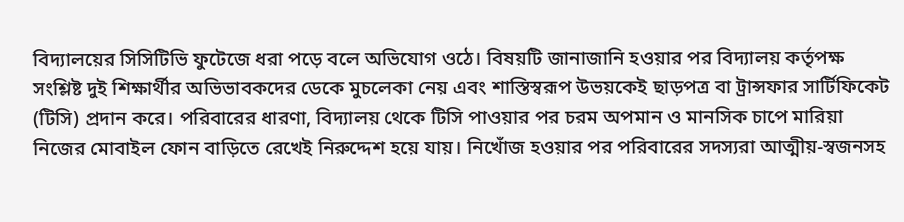বিদ্যালয়ের সিসিটিভি ফুটেজে ধরা পড়ে বলে অভিযোগ ওঠে। বিষয়টি জানাজানি হওয়ার পর বিদ্যালয় কর্তৃপক্ষ সংশ্লিষ্ট দুই শিক্ষার্থীর অভিভাবকদের ডেকে মুচলেকা নেয় এবং শাস্তিস্বরূপ উভয়কেই ছাড়পত্র বা ট্রান্সফার সার্টিফিকেট (টিসি) প্রদান করে। পরিবারের ধারণা, বিদ্যালয় থেকে টিসি পাওয়ার পর চরম অপমান ও মানসিক চাপে মারিয়া নিজের মোবাইল ফোন বাড়িতে রেখেই নিরুদ্দেশ হয়ে যায়। নিখোঁজ হওয়ার পর পরিবারের সদস্যরা আত্মীয়-স্বজনসহ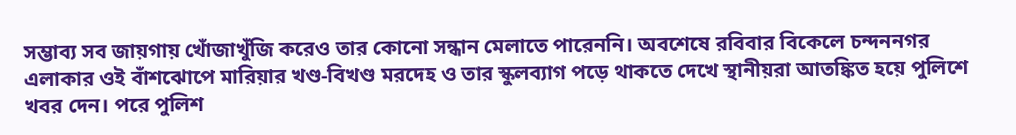সম্ভাব্য সব জায়গায় খোঁজাখুঁজি করেও তার কোনো সন্ধান মেলাতে পারেননি। অবশেষে রবিবার বিকেলে চন্দননগর এলাকার ওই বাঁশঝোপে মারিয়ার খণ্ড-বিখণ্ড মরদেহ ও তার স্কুলব্যাগ পড়ে থাকতে দেখে স্থানীয়রা আতঙ্কিত হয়ে পুলিশে খবর দেন। পরে পুলিশ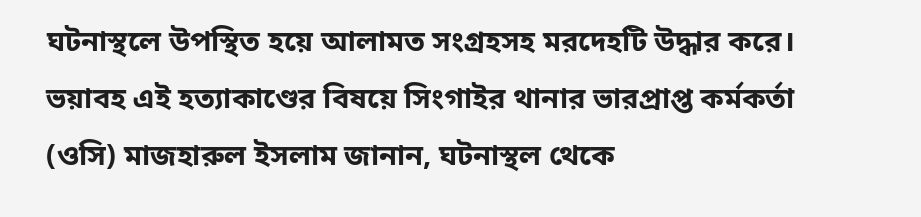ঘটনাস্থলে উপস্থিত হয়ে আলামত সংগ্রহসহ মরদেহটি উদ্ধার করে। ভয়াবহ এই হত্যাকাণ্ডের বিষয়ে সিংগাইর থানার ভারপ্রাপ্ত কর্মকর্তা (ওসি) মাজহারুল ইসলাম জানান, ঘটনাস্থল থেকে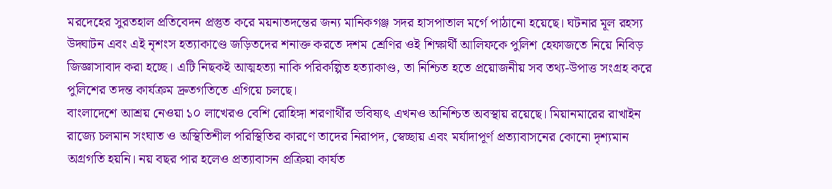মরদেহের সুরতহাল প্রতিবেদন প্রস্তুত করে ময়নাতদন্তের জন্য মানিকগঞ্জ সদর হাসপাতাল মর্গে পাঠানো হয়েছে। ঘটনার মূল রহস্য উদ্ঘাটন এবং এই নৃশংস হত্যাকাণ্ডে জড়িতদের শনাক্ত করতে দশম শ্রেণির ওই শিক্ষার্থী আলিফকে পুলিশ হেফাজতে নিয়ে নিবিড় জিজ্ঞাসাবাদ করা হচ্ছে। এটি নিছকই আত্মহত্যা নাকি পরিকল্পিত হত্যাকাণ্ড, তা নিশ্চিত হতে প্রয়োজনীয় সব তথ্য-উপাত্ত সংগ্রহ করে পুলিশের তদন্ত কার্যক্রম দ্রুতগতিতে এগিয়ে চলছে।
বাংলাদেশে আশ্রয় নেওয়া ১০ লাখেরও বেশি রোহিঙ্গা শরণার্থীর ভবিষ্যৎ এখনও অনিশ্চিত অবস্থায় রয়েছে। মিয়ানমারের রাখাইন রাজ্যে চলমান সংঘাত ও অস্থিতিশীল পরিস্থিতির কারণে তাদের নিরাপদ, স্বেচ্ছায় এবং মর্যাদাপূর্ণ প্রত্যাবাসনের কোনো দৃশ্যমান অগ্রগতি হয়নি। নয় বছর পার হলেও প্রত্যাবাসন প্রক্রিয়া কার্যত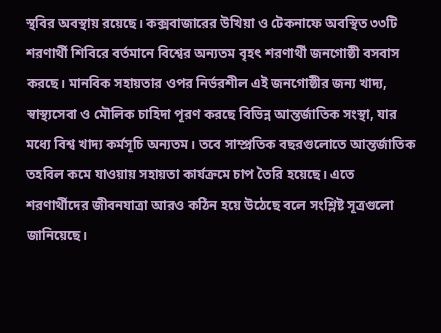স্থবির অবস্থায় রয়েছে। কক্সবাজারের উখিয়া ও টেকনাফে অবস্থিত ৩৩টি শরণার্থী শিবিরে বর্তমানে বিশ্বের অন্যতম বৃহৎ শরণার্থী জনগোষ্ঠী বসবাস করছে। মানবিক সহায়তার ওপর নির্ভরশীল এই জনগোষ্ঠীর জন্য খাদ্য, স্বাস্থ্যসেবা ও মৌলিক চাহিদা পূরণ করছে বিভিন্ন আন্তর্জাতিক সংস্থা, যার মধ্যে বিশ্ব খাদ্য কর্মসূচি অন্যতম। তবে সাম্প্রতিক বছরগুলোতে আন্তর্জাতিক তহবিল কমে যাওয়ায় সহায়তা কার্যক্রমে চাপ তৈরি হয়েছে। এতে শরণার্থীদের জীবনযাত্রা আরও কঠিন হয়ে উঠেছে বলে সংশ্লিষ্ট সূত্রগুলো জানিয়েছে।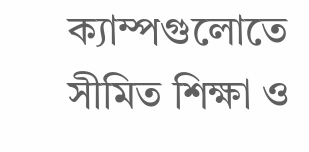ক্যাম্পগুলোতে সীমিত শিক্ষা ও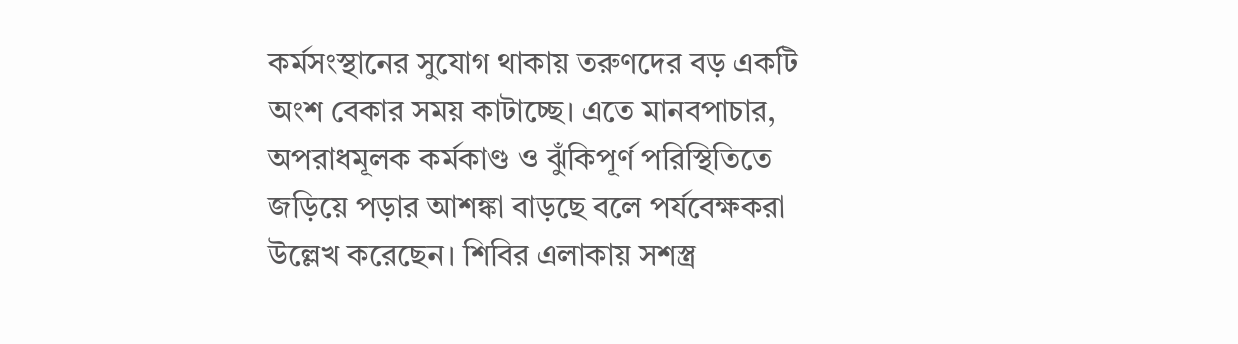কর্মসংস্থানের সুযোগ থাকায় তরুণদের বড় একটি অংশ বেকার সময় কাটাচ্ছে। এতে মানবপাচার, অপরাধমূলক কর্মকাণ্ড ও ঝুঁকিপূর্ণ পরিস্থিতিতে জড়িয়ে পড়ার আশঙ্কা বাড়ছে বলে পর্যবেক্ষকরা উল্লেখ করেছেন। শিবির এলাকায় সশস্ত্র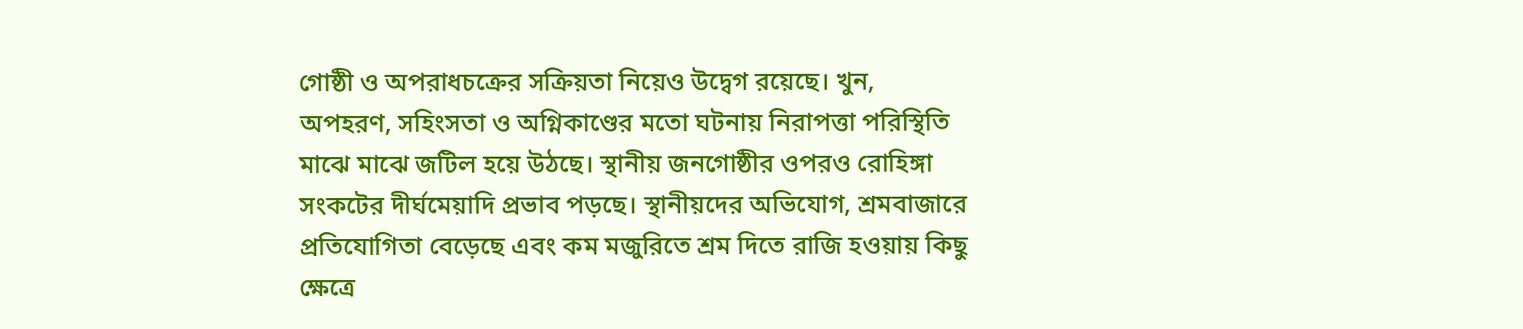গোষ্ঠী ও অপরাধচক্রের সক্রিয়তা নিয়েও উদ্বেগ রয়েছে। খুন, অপহরণ, সহিংসতা ও অগ্নিকাণ্ডের মতো ঘটনায় নিরাপত্তা পরিস্থিতি মাঝে মাঝে জটিল হয়ে উঠছে। স্থানীয় জনগোষ্ঠীর ওপরও রোহিঙ্গা সংকটের দীর্ঘমেয়াদি প্রভাব পড়ছে। স্থানীয়দের অভিযোগ, শ্রমবাজারে প্রতিযোগিতা বেড়েছে এবং কম মজুরিতে শ্রম দিতে রাজি হওয়ায় কিছু ক্ষেত্রে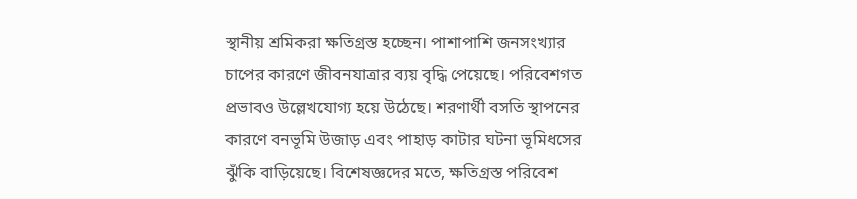স্থানীয় শ্রমিকরা ক্ষতিগ্রস্ত হচ্ছেন। পাশাপাশি জনসংখ্যার চাপের কারণে জীবনযাত্রার ব্যয় বৃদ্ধি পেয়েছে। পরিবেশগত প্রভাবও উল্লেখযোগ্য হয়ে উঠেছে। শরণার্থী বসতি স্থাপনের কারণে বনভূমি উজাড় এবং পাহাড় কাটার ঘটনা ভূমিধসের ঝুঁকি বাড়িয়েছে। বিশেষজ্ঞদের মতে, ক্ষতিগ্রস্ত পরিবেশ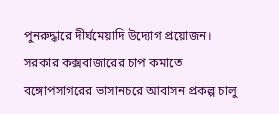পুনরুদ্ধারে দীর্ঘমেয়াদি উদ্যোগ প্রয়োজন। সরকার কক্সবাজারের চাপ কমাতে বঙ্গোপসাগরের ভাসানচরে আবাসন প্রকল্প চালু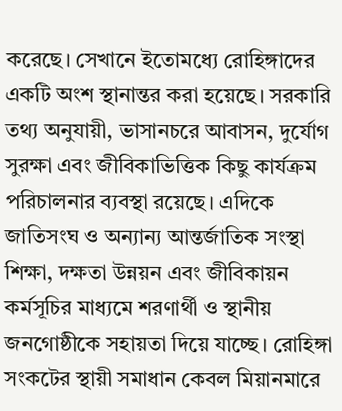করেছে। সেখানে ইতোমধ্যে রোহিঙ্গাদের একটি অংশ স্থানান্তর করা হয়েছে। সরকারি তথ্য অনুযায়ী, ভাসানচরে আবাসন, দুর্যোগ সুরক্ষা এবং জীবিকাভিত্তিক কিছু কার্যক্রম পরিচালনার ব্যবস্থা রয়েছে। এদিকে জাতিসংঘ ও অন্যান্য আন্তর্জাতিক সংস্থা শিক্ষা, দক্ষতা উন্নয়ন এবং জীবিকায়ন কর্মসূচির মাধ্যমে শরণার্থী ও স্থানীয় জনগোষ্ঠীকে সহায়তা দিয়ে যাচ্ছে। রোহিঙ্গা সংকটের স্থায়ী সমাধান কেবল মিয়ানমারে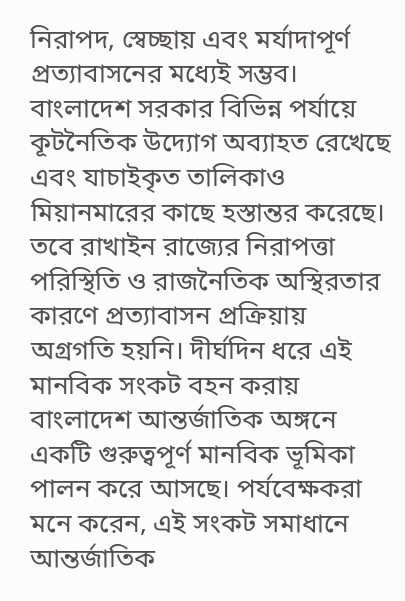নিরাপদ, স্বেচ্ছায় এবং মর্যাদাপূর্ণ প্রত্যাবাসনের মধ্যেই সম্ভব। বাংলাদেশ সরকার বিভিন্ন পর্যায়ে কূটনৈতিক উদ্যোগ অব্যাহত রেখেছে এবং যাচাইকৃত তালিকাও মিয়ানমারের কাছে হস্তান্তর করেছে। তবে রাখাইন রাজ্যের নিরাপত্তা পরিস্থিতি ও রাজনৈতিক অস্থিরতার কারণে প্রত্যাবাসন প্রক্রিয়ায় অগ্রগতি হয়নি। দীর্ঘদিন ধরে এই মানবিক সংকট বহন করায় বাংলাদেশ আন্তর্জাতিক অঙ্গনে একটি গুরুত্বপূর্ণ মানবিক ভূমিকা পালন করে আসছে। পর্যবেক্ষকরা মনে করেন, এই সংকট সমাধানে আন্তর্জাতিক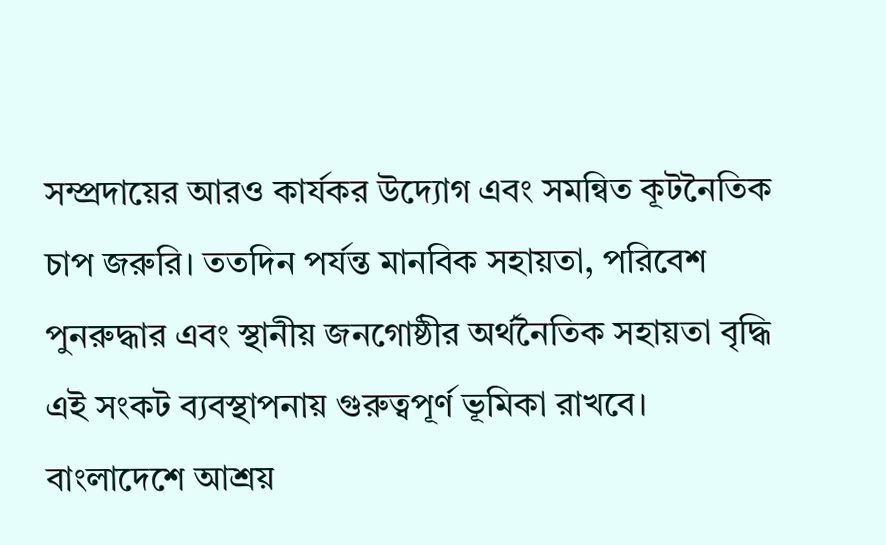সম্প্রদায়ের আরও কার্যকর উদ্যোগ এবং সমন্বিত কূটনৈতিক চাপ জরুরি। ততদিন পর্যন্ত মানবিক সহায়তা, পরিবেশ পুনরুদ্ধার এবং স্থানীয় জনগোষ্ঠীর অর্থনৈতিক সহায়তা বৃদ্ধি এই সংকট ব্যবস্থাপনায় গুরুত্বপূর্ণ ভূমিকা রাখবে।
বাংলাদেশে আশ্রয়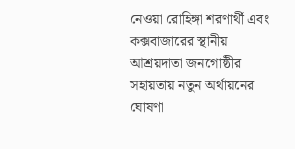নেওয়া রোহিঙ্গা শরণার্থী এবং কক্সবাজারের স্থানীয় আশ্রয়দাতা জনগোষ্ঠীর সহায়তায় নতুন অর্থায়নের ঘোষণা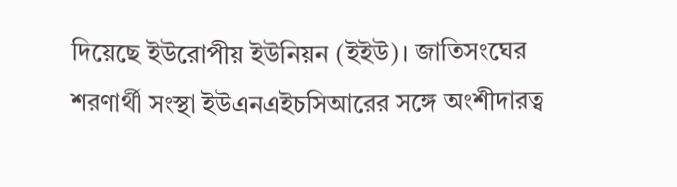দিয়েছে ইউরোপীয় ইউনিয়ন (ইইউ)। জাতিসংঘের শরণার্থী সংস্থা ইউএনএইচসিআরের সঙ্গে অংশীদারত্ব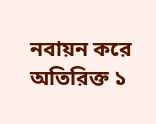নবায়ন করে অতিরিক্ত ১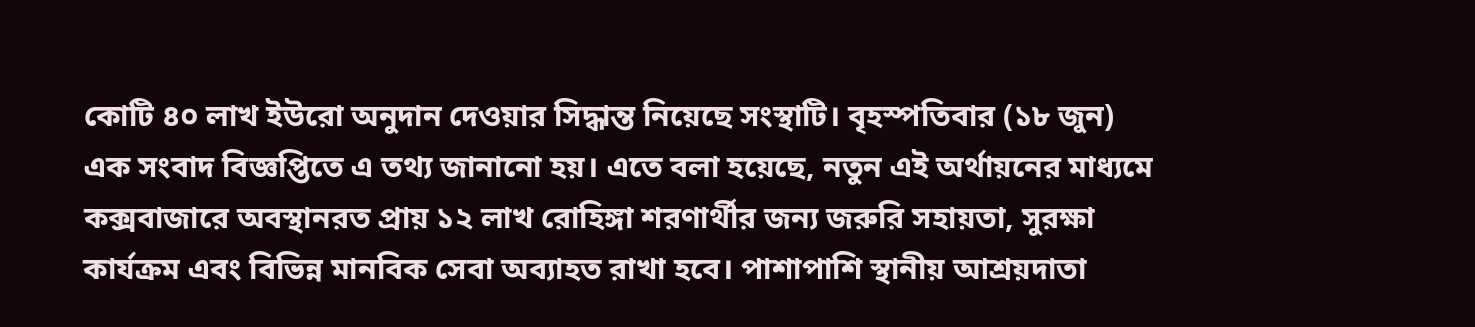কোটি ৪০ লাখ ইউরো অনুদান দেওয়ার সিদ্ধান্ত নিয়েছে সংস্থাটি। বৃহস্পতিবার (১৮ জুন) এক সংবাদ বিজ্ঞপ্তিতে এ তথ্য জানানো হয়। এতে বলা হয়েছে, নতুন এই অর্থায়নের মাধ্যমে কক্সবাজারে অবস্থানরত প্রায় ১২ লাখ রোহিঙ্গা শরণার্থীর জন্য জরুরি সহায়তা, সুরক্ষা কার্যক্রম এবং বিভিন্ন মানবিক সেবা অব্যাহত রাখা হবে। পাশাপাশি স্থানীয় আশ্রয়দাতা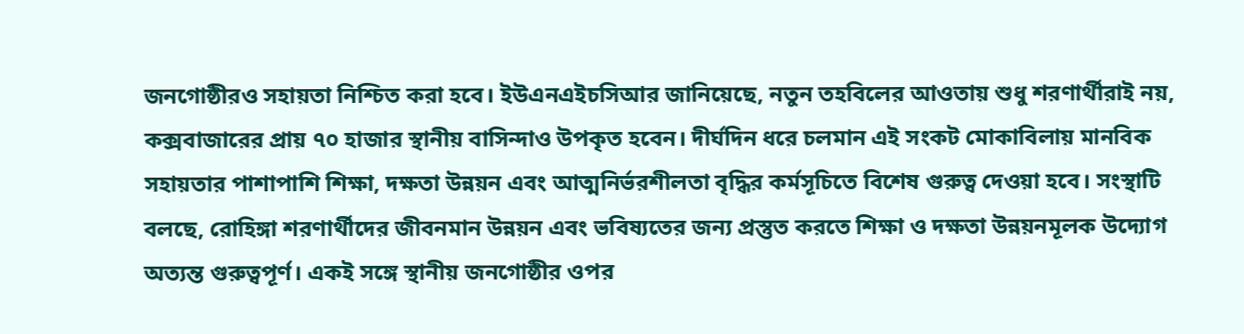জনগোষ্ঠীরও সহায়তা নিশ্চিত করা হবে। ইউএনএইচসিআর জানিয়েছে, নতুন তহবিলের আওতায় শুধু শরণার্থীরাই নয়, কক্সবাজারের প্রায় ৭০ হাজার স্থানীয় বাসিন্দাও উপকৃত হবেন। দীর্ঘদিন ধরে চলমান এই সংকট মোকাবিলায় মানবিক সহায়তার পাশাপাশি শিক্ষা, দক্ষতা উন্নয়ন এবং আত্মনির্ভরশীলতা বৃদ্ধির কর্মসূচিতে বিশেষ গুরুত্ব দেওয়া হবে। সংস্থাটি বলছে, রোহিঙ্গা শরণার্থীদের জীবনমান উন্নয়ন এবং ভবিষ্যতের জন্য প্রস্তুত করতে শিক্ষা ও দক্ষতা উন্নয়নমূলক উদ্যোগ অত্যন্ত গুরুত্বপূর্ণ। একই সঙ্গে স্থানীয় জনগোষ্ঠীর ওপর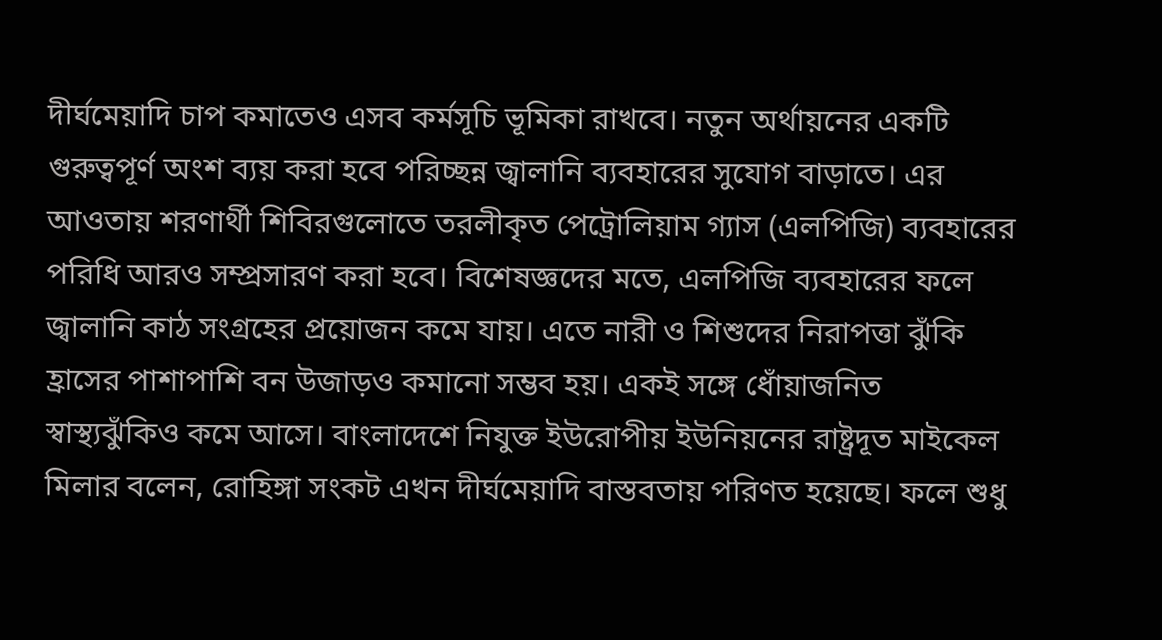দীর্ঘমেয়াদি চাপ কমাতেও এসব কর্মসূচি ভূমিকা রাখবে। নতুন অর্থায়নের একটি গুরুত্বপূর্ণ অংশ ব্যয় করা হবে পরিচ্ছন্ন জ্বালানি ব্যবহারের সুযোগ বাড়াতে। এর আওতায় শরণার্থী শিবিরগুলোতে তরলীকৃত পেট্রোলিয়াম গ্যাস (এলপিজি) ব্যবহারের পরিধি আরও সম্প্রসারণ করা হবে। বিশেষজ্ঞদের মতে, এলপিজি ব্যবহারের ফলে জ্বালানি কাঠ সংগ্রহের প্রয়োজন কমে যায়। এতে নারী ও শিশুদের নিরাপত্তা ঝুঁকি হ্রাসের পাশাপাশি বন উজাড়ও কমানো সম্ভব হয়। একই সঙ্গে ধোঁয়াজনিত স্বাস্থ্যঝুঁকিও কমে আসে। বাংলাদেশে নিযুক্ত ইউরোপীয় ইউনিয়নের রাষ্ট্রদূত মাইকেল মিলার বলেন, রোহিঙ্গা সংকট এখন দীর্ঘমেয়াদি বাস্তবতায় পরিণত হয়েছে। ফলে শুধু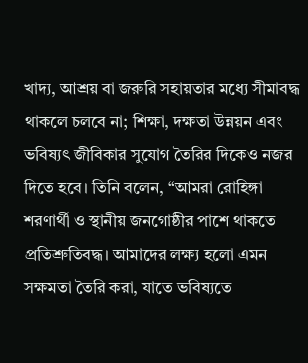খাদ্য, আশ্রয় বা জরুরি সহায়তার মধ্যে সীমাবদ্ধ থাকলে চলবে না; শিক্ষা, দক্ষতা উন্নয়ন এবং ভবিষ্যৎ জীবিকার সুযোগ তৈরির দিকেও নজর দিতে হবে। তিনি বলেন, “আমরা রোহিঙ্গা শরণার্থী ও স্থানীয় জনগোষ্ঠীর পাশে থাকতে প্রতিশ্রুতিবদ্ধ। আমাদের লক্ষ্য হলো এমন সক্ষমতা তৈরি করা, যাতে ভবিষ্যতে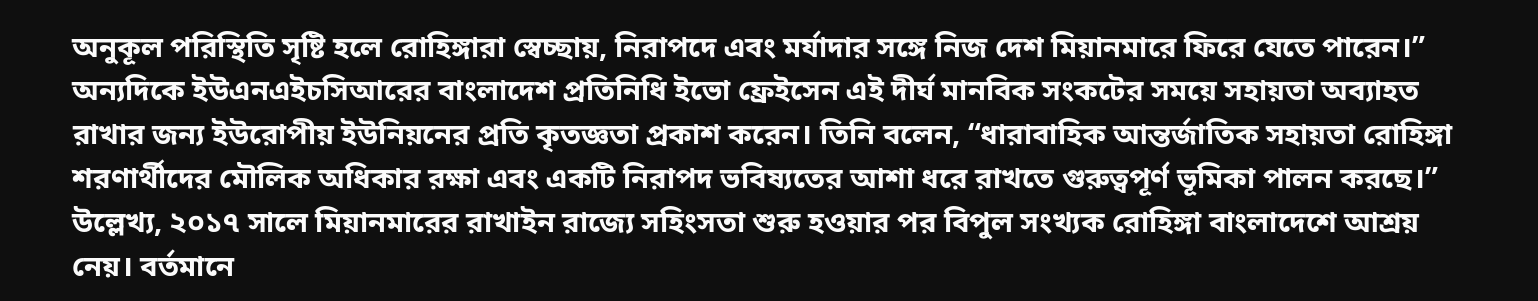অনুকূল পরিস্থিতি সৃষ্টি হলে রোহিঙ্গারা স্বেচ্ছায়, নিরাপদে এবং মর্যাদার সঙ্গে নিজ দেশ মিয়ানমারে ফিরে যেতে পারেন।” অন্যদিকে ইউএনএইচসিআরের বাংলাদেশ প্রতিনিধি ইভো ফ্রেইসেন এই দীর্ঘ মানবিক সংকটের সময়ে সহায়তা অব্যাহত রাখার জন্য ইউরোপীয় ইউনিয়নের প্রতি কৃতজ্ঞতা প্রকাশ করেন। তিনি বলেন, “ধারাবাহিক আন্তর্জাতিক সহায়তা রোহিঙ্গা শরণার্থীদের মৌলিক অধিকার রক্ষা এবং একটি নিরাপদ ভবিষ্যতের আশা ধরে রাখতে গুরুত্বপূর্ণ ভূমিকা পালন করছে।” উল্লেখ্য, ২০১৭ সালে মিয়ানমারের রাখাইন রাজ্যে সহিংসতা শুরু হওয়ার পর বিপুল সংখ্যক রোহিঙ্গা বাংলাদেশে আশ্রয় নেয়। বর্তমানে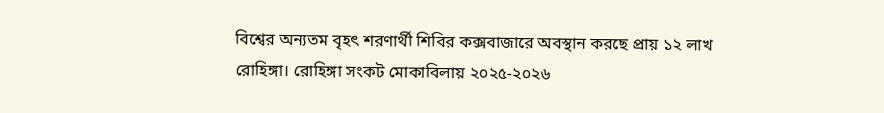বিশ্বের অন্যতম বৃহৎ শরণার্থী শিবির কক্সবাজারে অবস্থান করছে প্রায় ১২ লাখ রোহিঙ্গা। রোহিঙ্গা সংকট মোকাবিলায় ২০২৫-২০২৬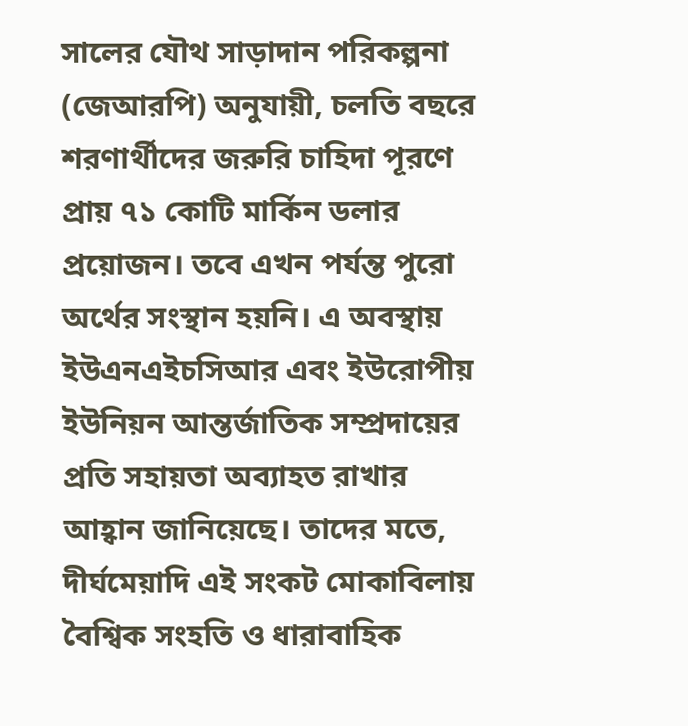সালের যৌথ সাড়াদান পরিকল্পনা (জেআরপি) অনুযায়ী, চলতি বছরে শরণার্থীদের জরুরি চাহিদা পূরণে প্রায় ৭১ কোটি মার্কিন ডলার প্রয়োজন। তবে এখন পর্যন্ত পুরো অর্থের সংস্থান হয়নি। এ অবস্থায় ইউএনএইচসিআর এবং ইউরোপীয় ইউনিয়ন আন্তর্জাতিক সম্প্রদায়ের প্রতি সহায়তা অব্যাহত রাখার আহ্বান জানিয়েছে। তাদের মতে, দীর্ঘমেয়াদি এই সংকট মোকাবিলায় বৈশ্বিক সংহতি ও ধারাবাহিক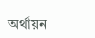অর্থায়ন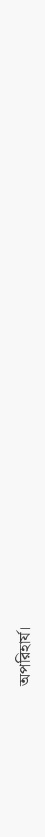অপরিহার্য।